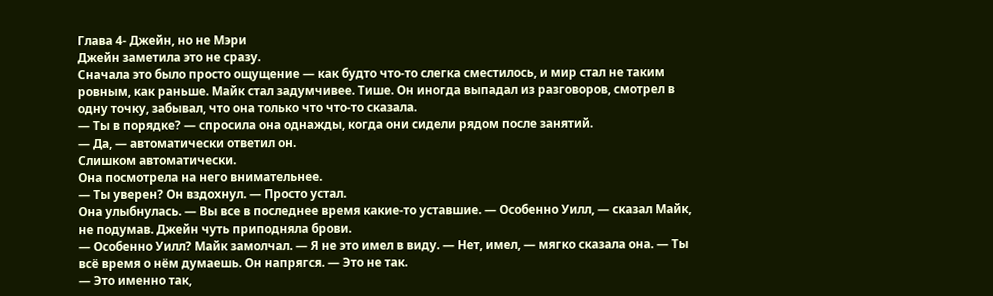Глава 4- Джейн, но не Мэри
Джейн заметила это не сразу.
Сначала это было просто ощущение — как будто что-то слегка сместилось, и мир стал не таким ровным, как раньше. Майк стал задумчивее. Тише. Он иногда выпадал из разговоров, смотрел в одну точку, забывал, что она только что что-то сказала.
— Ты в порядке? — спросила она однажды, когда они сидели рядом после занятий.
— Да, — автоматически ответил он.
Слишком автоматически.
Она посмотрела на него внимательнее.
— Ты уверен? Он вздохнул. — Просто устал.
Она улыбнулась. — Вы все в последнее время какие-то уставшие. — Особенно Уилл, — сказал Майк, не подумав. Джейн чуть приподняла брови.
— Особенно Уилл? Майк замолчал. — Я не это имел в виду. — Нет, имел, — мягко сказала она. — Ты всё время о нём думаешь. Он напрягся. — Это не так.
— Это именно так,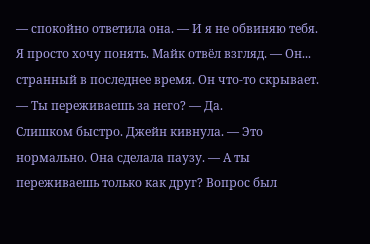— спокойно ответила она. — И я не обвиняю тебя. Я просто хочу понять. Майк отвёл взгляд. — Он... странный в последнее время. Он что-то скрывает. — Ты переживаешь за него? — Да.
Слишком быстро. Джейн кивнула. — Это нормально. Она сделала паузу. — А ты переживаешь только как друг? Вопрос был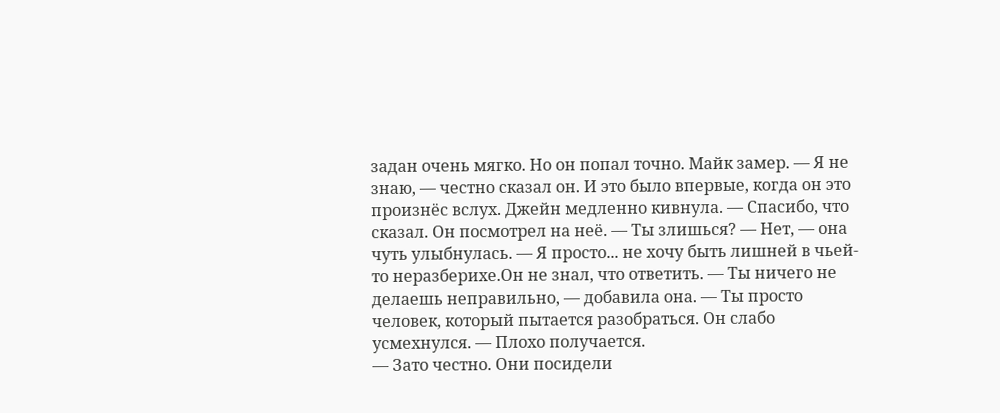задан очень мягко. Но он попал точно. Майк замер. — Я не знаю, — честно сказал он. И это было впервые, когда он это произнёс вслух. Джейн медленно кивнула. — Спасибо, что сказал. Он посмотрел на неё. — Ты злишься? — Нет, — она чуть улыбнулась. — Я просто... не хочу быть лишней в чьей-то неразберихе.Он не знал, что ответить. — Ты ничего не делаешь неправильно, — добавила она. — Ты просто человек, который пытается разобраться. Он слабо усмехнулся. — Плохо получается.
— Зато честно. Они посидели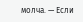молча. — Если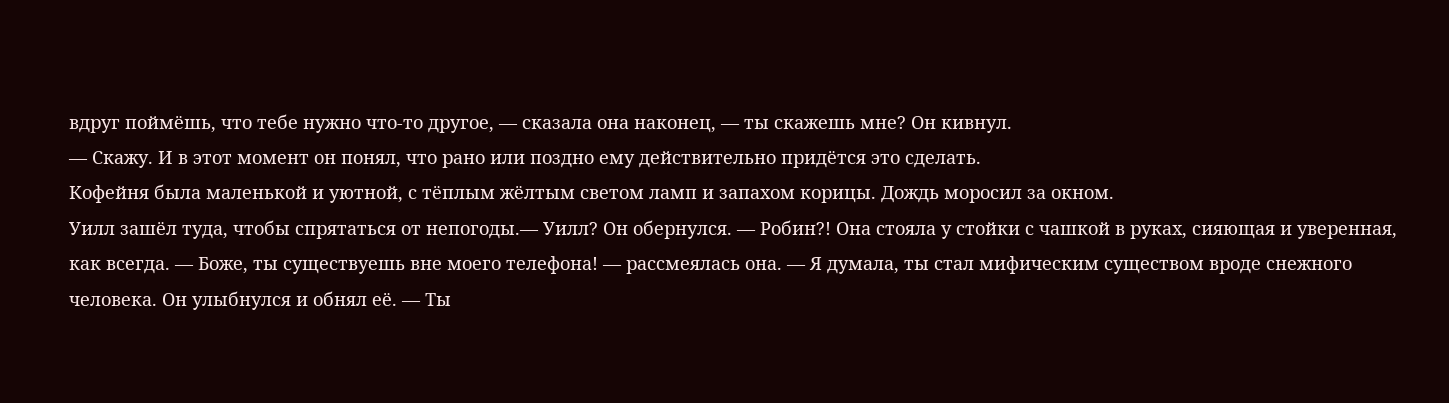вдруг поймёшь, что тебе нужно что-то другое, — сказала она наконец, — ты скажешь мне? Он кивнул.
— Скажу. И в этот момент он понял, что рано или поздно ему действительно придётся это сделать.
Кофейня была маленькой и уютной, с тёплым жёлтым светом ламп и запахом корицы. Дождь моросил за окном.
Уилл зашёл туда, чтобы спрятаться от непогоды.— Уилл? Он обернулся. — Робин?! Она стояла у стойки с чашкой в руках, сияющая и уверенная, как всегда. — Боже, ты существуешь вне моего телефона! — рассмеялась она. — Я думала, ты стал мифическим существом вроде снежного человека. Он улыбнулся и обнял её. — Ты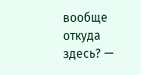вообще откуда здесь? —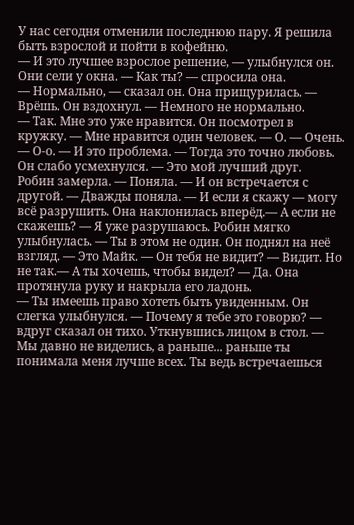У нас сегодня отменили последнюю пару. Я решила быть взрослой и пойти в кофейню.
— И это лучшее взрослое решение, — улыбнулся он. Они сели у окна. — Как ты? — спросила она.
— Нормально, — сказал он. Она прищурилась. — Врёшь. Он вздохнул. — Немного не нормально.
— Так. Мне это уже нравится. Он посмотрел в кружку. — Мне нравится один человек. — О. — Очень. — О-о. — И это проблема. — Тогда это точно любовь. Он слабо усмехнулся. — Это мой лучший друг.
Робин замерла. — Поняла. — И он встречается с другой. — Дважды поняла. — И если я скажу — могу всё разрушить. Она наклонилась вперёд.— А если не скажешь? — Я уже разрушаюсь. Робин мягко улыбнулась. — Ты в этом не один. Он поднял на неё взгляд. — Это Майк. — Он тебя не видит? — Видит. Но не так.— А ты хочешь, чтобы видел? — Да. Она протянула руку и накрыла его ладонь.
— Ты имеешь право хотеть быть увиденным. Он слегка улыбнулся. — Почему я тебе это говорю? — вдруг сказал он тихо. Уткнувшись лицом в стол. — Мы давно не виделись, а раньше... раньше ты понимала меня лучше всех. Ты ведь встречаешься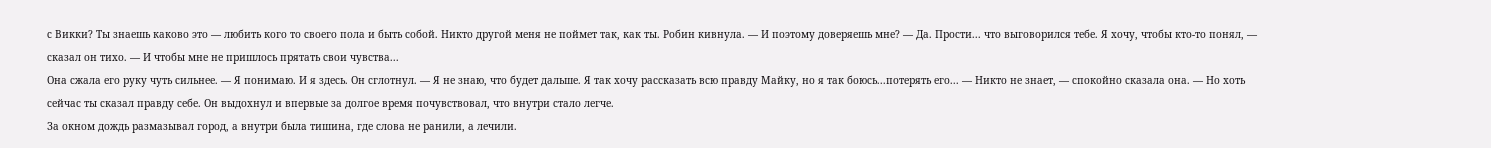с Викки? Ты знаешь каково это — любить кого то своего пола и быть собой. Никто другой меня не поймет так, как ты. Робин кивнула. — И поэтому доверяешь мне? — Да. Прости... что выговорился тебе. Я хочу, чтобы кто-то понял, — сказал он тихо. — И чтобы мне не пришлось прятать свои чувства...
Она сжала его руку чуть сильнее. — Я понимаю. И я здесь. Он сглотнул. — Я не знаю, что будет дальше. Я так хочу рассказать всю правду Майку, но я так боюсь...потерять его... — Никто не знает, — спокойно сказала она. — Но хоть сейчас ты сказал правду себе. Он выдохнул и впервые за долгое время почувствовал, что внутри стало легче.
За окном дождь размазывал город, а внутри была тишина, где слова не ранили, а лечили.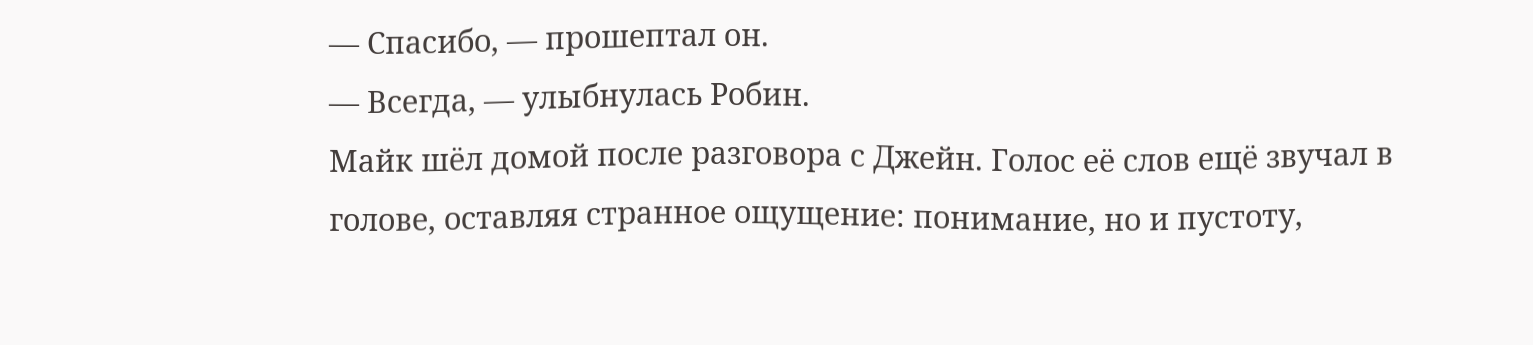— Спасибо, — прошептал он.
— Всегда, — улыбнулась Робин.
Майк шёл домой после разговора с Джейн. Голос её слов ещё звучал в голове, оставляя странное ощущение: понимание, но и пустоту,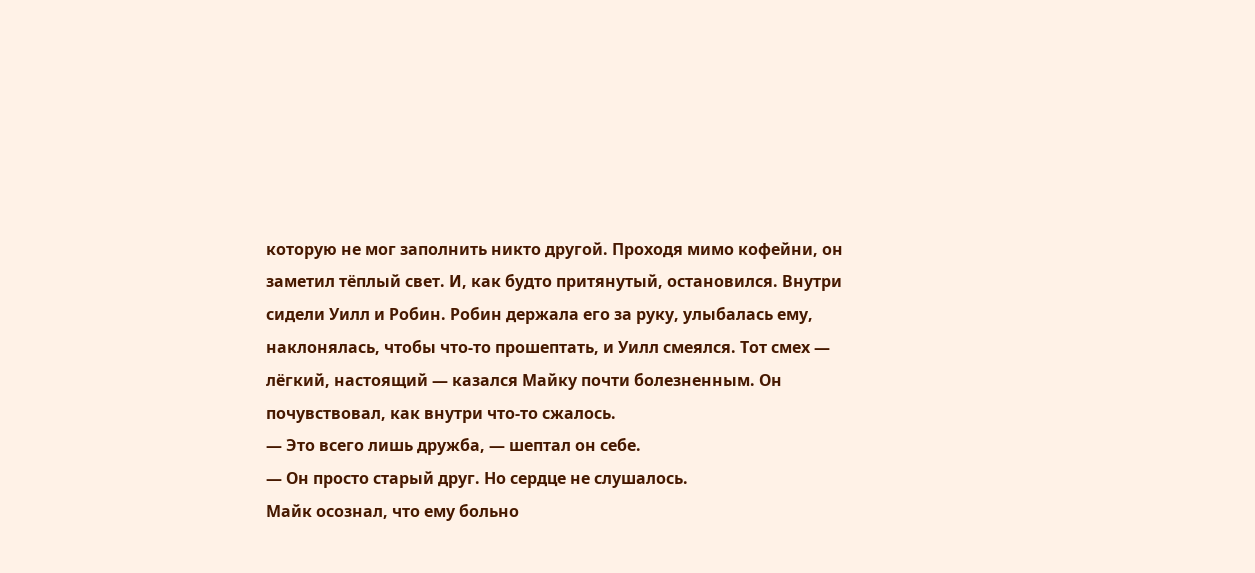которую не мог заполнить никто другой. Проходя мимо кофейни, он заметил тёплый свет. И, как будто притянутый, остановился. Внутри сидели Уилл и Робин. Робин держала его за руку, улыбалась ему, наклонялась, чтобы что-то прошептать, и Уилл смеялся. Тот смех — лёгкий, настоящий — казался Майку почти болезненным. Он почувствовал, как внутри что-то сжалось.
— Это всего лишь дружба, — шептал он себе.
— Он просто старый друг. Но сердце не слушалось.
Майк осознал, что ему больно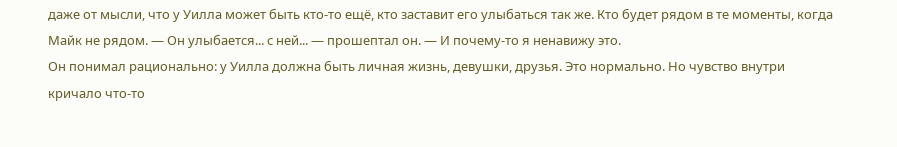даже от мысли, что у Уилла может быть кто-то ещё, кто заставит его улыбаться так же. Кто будет рядом в те моменты, когда Майк не рядом. — Он улыбается... с ней... — прошептал он. — И почему-то я ненавижу это.
Он понимал рационально: у Уилла должна быть личная жизнь, девушки, друзья. Это нормально. Но чувство внутри кричало что-то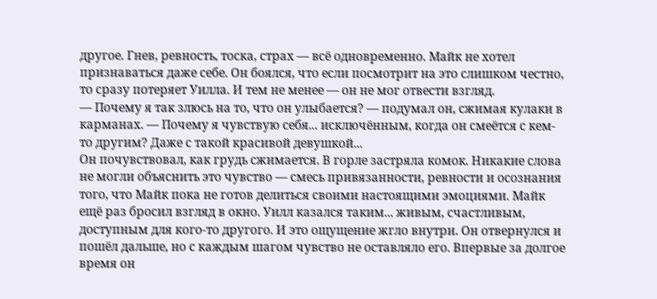другое. Гнев, ревность, тоска, страх — всё одновременно. Майк не хотел признаваться даже себе. Он боялся, что если посмотрит на это слишком честно, то сразу потеряет Уилла. И тем не менее — он не мог отвести взгляд.
— Почему я так злюсь на то, что он улыбается? — подумал он, сжимая кулаки в карманах. — Почему я чувствую себя... исключённым, когда он смеётся с кем-то другим? Даже с такой красивой девушкой...
Он почувствовал, как грудь сжимается. В горле застряла комок. Никакие слова не могли объяснить это чувство — смесь привязанности, ревности и осознания того, что Майк пока не готов делиться своими настоящими эмоциями. Майк ещё раз бросил взгляд в окно. Уилл казался таким... живым, счастливым, доступным для кого-то другого. И это ощущение жгло внутри. Он отвернулся и пошёл дальше, но с каждым шагом чувство не оставляло его. Впервые за долгое время он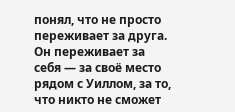понял, что не просто переживает за друга. Он переживает за себя — за своё место рядом с Уиллом, за то, что никто не сможет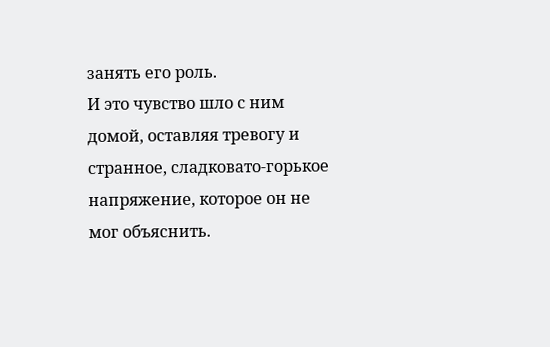занять его роль.
И это чувство шло с ним домой, оставляя тревогу и странное, сладковато-горькое напряжение, которое он не мог объяснить.